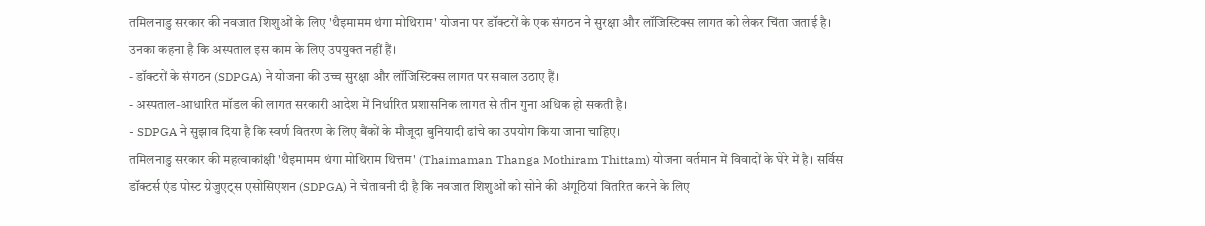तमिलनाडु सरकार की नवजात शिशुओं के लिए 'थैइमामम थंगा मोथिराम' योजना पर डॉक्टरों के एक संगठन ने सुरक्षा और लॉजिस्टिक्स लागत को लेकर चिंता जताई है। उनका कहना है कि अस्पताल इस काम के लिए उपयुक्त नहीं हैं।
- डॉक्टरों के संगठन (SDPGA) ने योजना की उच्च सुरक्षा और लॉजिस्टिक्स लागत पर सवाल उठाए हैं।
- अस्पताल-आधारित मॉडल की लागत सरकारी आदेश में निर्धारित प्रशासनिक लागत से तीन गुना अधिक हो सकती है।
- SDPGA ने सुझाव दिया है कि स्वर्ण वितरण के लिए बैंकों के मौजूदा बुनियादी ढांचे का उपयोग किया जाना चाहिए।
तमिलनाडु सरकार की महत्वाकांक्षी 'थैइमामम थंगा मोथिराम थित्तम' (Thaimaman Thanga Mothiram Thittam) योजना वर्तमान में विवादों के घेरे में है। सर्विस डॉक्टर्स एंड पोस्ट ग्रेजुएट्स एसोसिएशन (SDPGA) ने चेतावनी दी है कि नवजात शिशुओं को सोने की अंगूठियां वितरित करने के लिए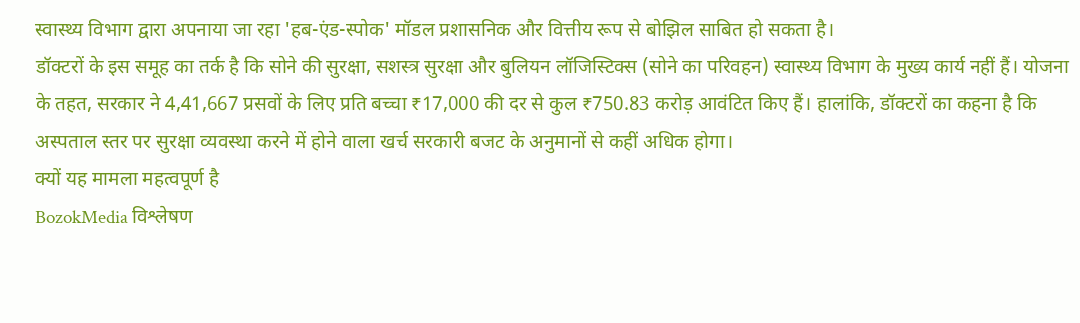स्वास्थ्य विभाग द्वारा अपनाया जा रहा 'हब-एंड-स्पोक' मॉडल प्रशासनिक और वित्तीय रूप से बोझिल साबित हो सकता है।
डॉक्टरों के इस समूह का तर्क है कि सोने की सुरक्षा, सशस्त्र सुरक्षा और बुलियन लॉजिस्टिक्स (सोने का परिवहन) स्वास्थ्य विभाग के मुख्य कार्य नहीं हैं। योजना के तहत, सरकार ने 4,41,667 प्रसवों के लिए प्रति बच्चा ₹17,000 की दर से कुल ₹750.83 करोड़ आवंटित किए हैं। हालांकि, डॉक्टरों का कहना है कि अस्पताल स्तर पर सुरक्षा व्यवस्था करने में होने वाला खर्च सरकारी बजट के अनुमानों से कहीं अधिक होगा।
क्यों यह मामला महत्वपूर्ण है
BozokMedia विश्लेषण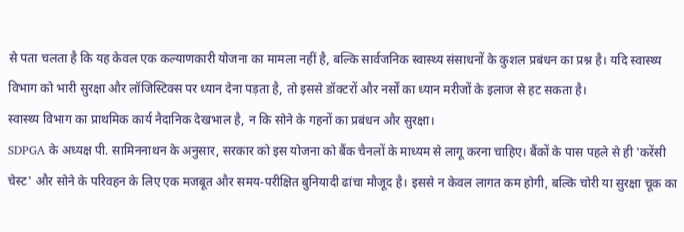से पता चलता है कि यह केवल एक कल्याणकारी योजना का मामला नहीं है, बल्कि सार्वजनिक स्वास्थ्य संसाधनों के कुशल प्रबंधन का प्रश्न है। यदि स्वास्थ्य विभाग को भारी सुरक्षा और लॉजिस्टिक्स पर ध्यान देना पड़ता है, तो इससे डॉक्टरों और नर्सों का ध्यान मरीजों के इलाज से हट सकता है।
स्वास्थ्य विभाग का प्राथमिक कार्य नैदानिक देखभाल है, न कि सोने के गहनों का प्रबंधन और सुरक्षा।
SDPGA के अध्यक्ष पी. सामिननाथन के अनुसार, सरकार को इस योजना को बैंक चैनलों के माध्यम से लागू करना चाहिए। बैंकों के पास पहले से ही 'करेंसी चेस्ट' और सोने के परिवहन के लिए एक मजबूत और समय-परीक्षित बुनियादी ढांचा मौजूद है। इससे न केवल लागत कम होगी, बल्कि चोरी या सुरक्षा चूक का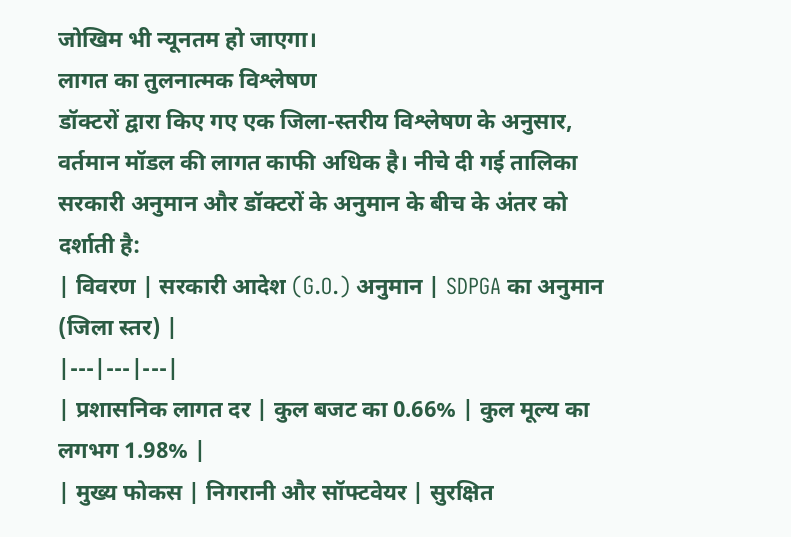जोखिम भी न्यूनतम हो जाएगा।
लागत का तुलनात्मक विश्लेषण
डॉक्टरों द्वारा किए गए एक जिला-स्तरीय विश्लेषण के अनुसार, वर्तमान मॉडल की लागत काफी अधिक है। नीचे दी गई तालिका सरकारी अनुमान और डॉक्टरों के अनुमान के बीच के अंतर को दर्शाती है:
| विवरण | सरकारी आदेश (G.O.) अनुमान | SDPGA का अनुमान (जिला स्तर) |
|---|---|---|
| प्रशासनिक लागत दर | कुल बजट का 0.66% | कुल मूल्य का लगभग 1.98% |
| मुख्य फोकस | निगरानी और सॉफ्टवेयर | सुरक्षित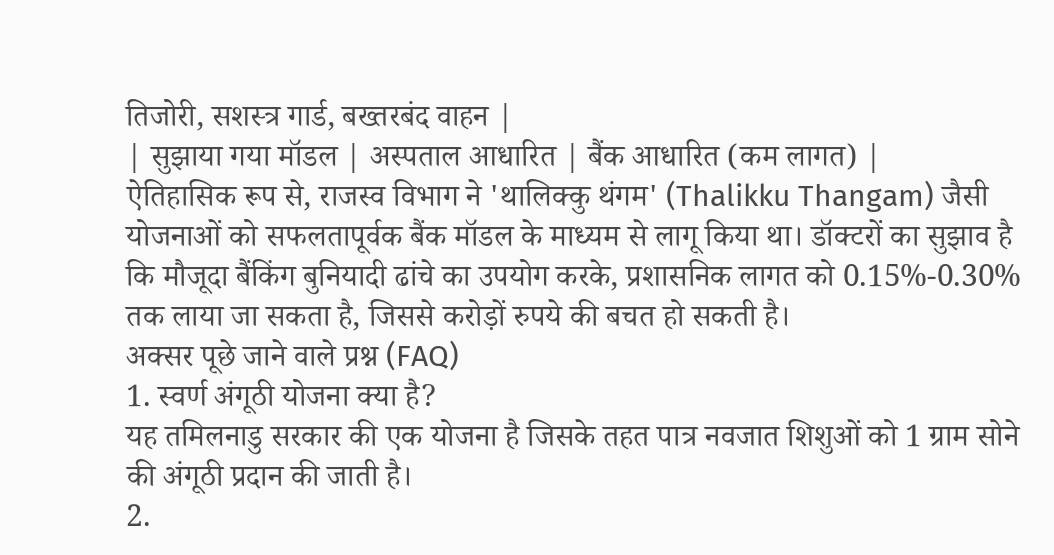तिजोरी, सशस्त्र गार्ड, बख्तरबंद वाहन |
| सुझाया गया मॉडल | अस्पताल आधारित | बैंक आधारित (कम लागत) |
ऐतिहासिक रूप से, राजस्व विभाग ने 'थालिक्कु थंगम' (Thalikku Thangam) जैसी योजनाओं को सफलतापूर्वक बैंक मॉडल के माध्यम से लागू किया था। डॉक्टरों का सुझाव है कि मौजूदा बैंकिंग बुनियादी ढांचे का उपयोग करके, प्रशासनिक लागत को 0.15%-0.30% तक लाया जा सकता है, जिससे करोड़ों रुपये की बचत हो सकती है।
अक्सर पूछे जाने वाले प्रश्न (FAQ)
1. स्वर्ण अंगूठी योजना क्या है?
यह तमिलनाडु सरकार की एक योजना है जिसके तहत पात्र नवजात शिशुओं को 1 ग्राम सोने की अंगूठी प्रदान की जाती है।
2.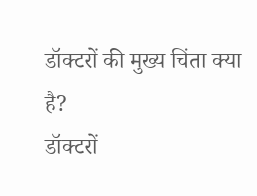डॉक्टरों की मुख्य चिंता क्या है?
डॉक्टरों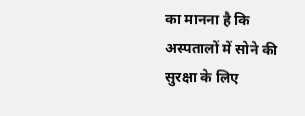का मानना है कि अस्पतालों में सोने की सुरक्षा के लिए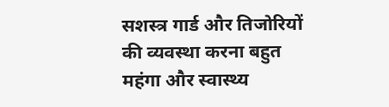सशस्त्र गार्ड और तिजोरियों की व्यवस्था करना बहुत महंगा और स्वास्थ्य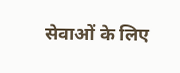सेवाओं के लिए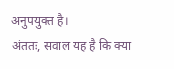अनुपयुक्त है।
अंततः, सवाल यह है कि क्या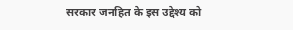सरकार जनहित के इस उद्देश्य को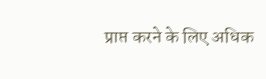प्राप्त करने के लिए अधिक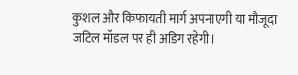कुशल और किफायती मार्ग अपनाएगी या मौजूदा जटिल मॉडल पर ही अडिग रहेगी।